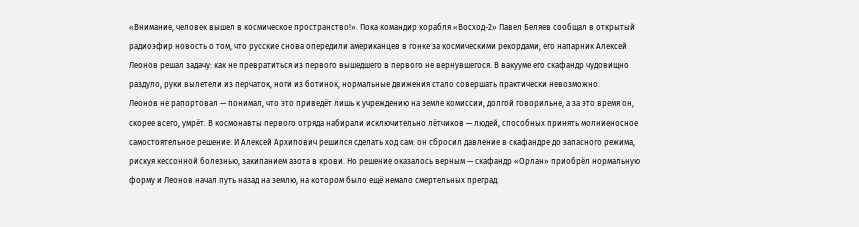«Внимание, человек вышел в космическое пространство!». Пока командир корабля «Восход-2» Павел Беляев сообщал в открытый радиоэфир новость о том, что русские снова опередили американцев в гонке за космическими рекордами, его напарник Алексей Леонов решал задачу: как не превратиться из первого вышедшего в первого не вернувшегося. В вакууме его скафандр чудовищно раздуло, руки вылетели из перчаток, ноги из ботинок, нормальные движения стало совершать практически невозможно.
Леонов не рапортовал — понимал, что это приведёт лишь к учреждению на земле комиссии, долгой говорильне, а за это время он, скорее всего, умрёт. В космонавты первого отряда набирали исключительно лётчиков — людей, способных принять молниеносное самостоятельное решение. И Алексей Архипович решился сделать ход сам: он сбросил давление в скафандре до запасного режима, рискуя кессонной болезнью, закипанием азота в крови. Но решение оказалось верным — скафандр «Орлан» приобрёл нормальную форму и Леонов начал путь назад на землю, на котором было ещё немало смертельных преград.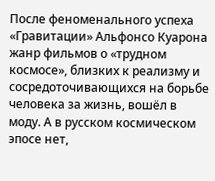После феноменального успеха «Гравитации» Альфонсо Куарона жанр фильмов о «трудном космосе», близких к реализму и сосредоточивающихся на борьбе человека за жизнь, вошёл в моду. А в русском космическом эпосе нет,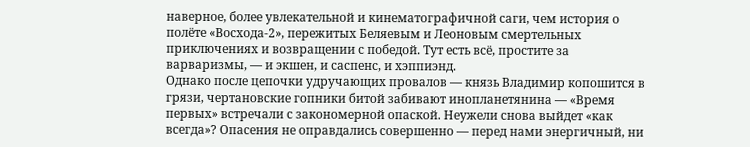наверное, более увлекательной и кинематографичной саги, чем история о полёте «Восхода-2», пережитых Беляевым и Леоновым смертельных приключениях и возвращении с победой. Тут есть всё, простите за варваризмы, — и экшен, и саспенс, и хэппиэнд.
Однако после цепочки удручающих провалов — князь Владимир копошится в грязи, чертановские гопники битой забивают инопланетянина — «Время первых» встречали с закономерной опаской. Неужели снова выйдет «как всегда»? Опасения не оправдались совершенно — перед нами энергичный, ни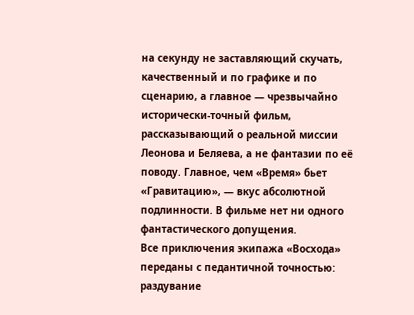на секунду не заставляющий скучать, качественный и по графике и по сценарию, а главное — чрезвычайно исторически-точный фильм, рассказывающий о реальной миссии Леонова и Беляева, а не фантазии по её поводу. Главное, чем «Время» бьет «Гравитацию», — вкус абсолютной подлинности. В фильме нет ни одного фантастического допущения.
Все приключения экипажа «Восхода» переданы с педантичной точностью: раздувание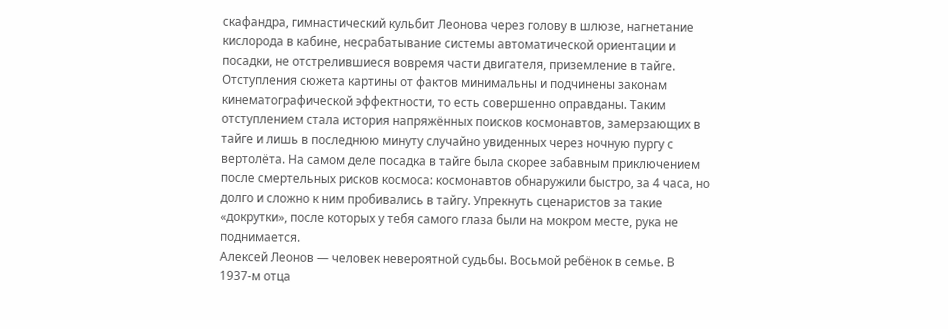скафандра, гимнастический кульбит Леонова через голову в шлюзе, нагнетание кислорода в кабине, несрабатывание системы автоматической ориентации и посадки, не отстрелившиеся вовремя части двигателя, приземление в тайге.
Отступления сюжета картины от фактов минимальны и подчинены законам кинематографической эффектности, то есть совершенно оправданы. Таким отступлением стала история напряжённых поисков космонавтов, замерзающих в тайге и лишь в последнюю минуту случайно увиденных через ночную пургу с вертолёта. На самом деле посадка в тайге была скорее забавным приключением после смертельных рисков космоса: космонавтов обнаружили быстро, за 4 часа, но долго и сложно к ним пробивались в тайгу. Упрекнуть сценаристов за такие «докрутки», после которых у тебя самого глаза были на мокром месте, рука не поднимается.
Алексей Леонов — человек невероятной судьбы. Восьмой ребёнок в семье. В 1937-м отца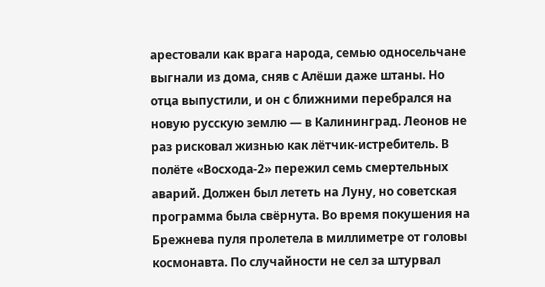арестовали как врага народа, семью односельчане выгнали из дома, сняв с Алёши даже штаны. Но отца выпустили, и он с ближними перебрался на новую русскую землю — в Калининград. Леонов не раз рисковал жизнью как лётчик-истребитель. В полёте «Восхода-2» пережил семь смертельных аварий. Должен был лететь на Луну, но советская программа была свёрнута. Во время покушения на Брежнева пуля пролетела в миллиметре от головы космонавта. По случайности не сел за штурвал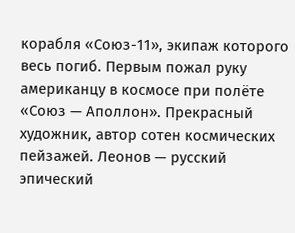корабля «Союз-11», экипаж которого весь погиб. Первым пожал руку американцу в космосе при полёте «Союз — Аполлон». Прекрасный художник, автор сотен космических пейзажей. Леонов — русский эпический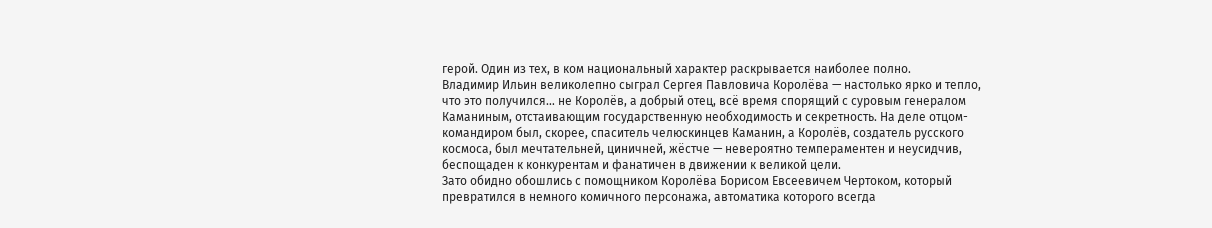герой. Один из тех, в ком национальный характер раскрывается наиболее полно.
Владимир Ильин великолепно сыграл Сергея Павловича Королёва — настолько ярко и тепло, что это получился… не Королёв, а добрый отец, всё время спорящий с суровым генералом Каманиным, отстаивающим государственную необходимость и секретность. На деле отцом-командиром был, скорее, спаситель челюскинцев Каманин, а Королёв, создатель русского космоса, был мечтательней, циничней, жёстче — невероятно темпераментен и неусидчив, беспощаден к конкурентам и фанатичен в движении к великой цели.
Зато обидно обошлись с помощником Королёва Борисом Евсеевичем Чертоком, который превратился в немного комичного персонажа, автоматика которого всегда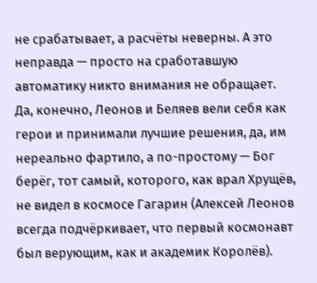не срабатывает, а расчёты неверны. А это неправда — просто на сработавшую автоматику никто внимания не обращает.
Да, конечно, Леонов и Беляев вели себя как герои и принимали лучшие решения, да, им нереально фартило, а по-простому — Бог берёг, тот самый, которого, как врал Хрущёв, не видел в космосе Гагарин (Алексей Леонов всегда подчёркивает, что первый космонавт был верующим, как и академик Королёв).